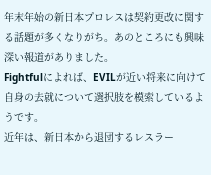年末年始の新日本プロレスは契約更改に関する話題が多くなりがち。あのところにも興味深い報道がありました。
Fightfulによれば、EVILが近い将来に向けて自身の去就について選択肢を模索しているようです。
近年は、新日本から退団するレスラー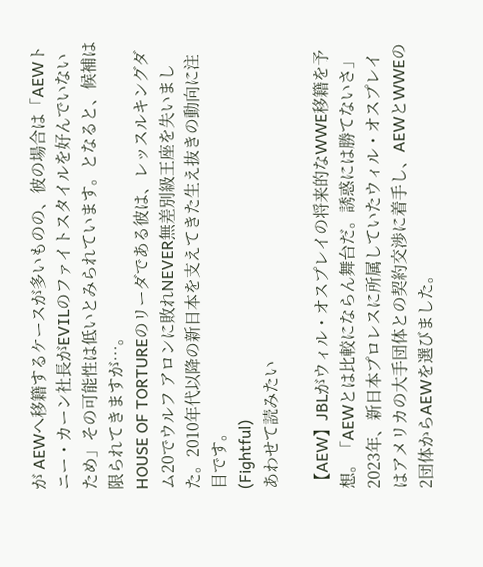が AEWへ移籍するケースが多いものの、彼の場合は「AEWトニー・カーン社長がEVILのファイトスタイルを好んでいないため」その可能性は低いとみられています。となると、候補は限られてきますが…。
HOUSE OF TORTUREのリーダである彼は、レッスルキングダム20でウルフ アロンに敗れNEVER無差別級王座を失いました。2010年代以降の新日本を支えてきた生え抜きの動向に注目です。
(Fightful)
あわせて読みたい

【AEW】JBLがウィル・オスプレイの将来的なWWE移籍を予想。「AEWとは比較にならん舞台だ。誘惑には勝てないさ」
2023年、新日本プロレスに所属していたウィル・オスプレイはアメリカの大手団体との契約交渉に着手し、AEWとWWEの2団体からAEWを選びました。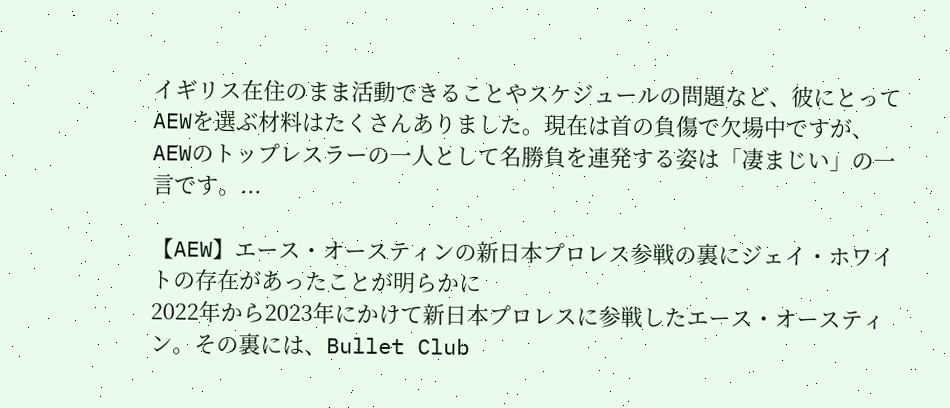イギリス在住のまま活動できることやスケジュールの問題など、彼にとってAEWを選ぶ材料はたくさんありました。現在は首の負傷で欠場中ですが、AEWのトップレスラーの一人として名勝負を連発する姿は「凄まじい」の一言です。...

【AEW】エース・オースティンの新日本プロレス参戦の裏にジェイ・ホワイトの存在があったことが明らかに
2022年から2023年にかけて新日本プロレスに参戦したエース・オースティン。その裏には、Bullet Club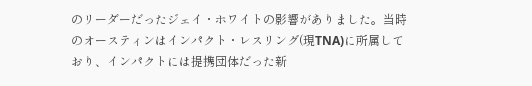のリーダーだったジェイ・ホワイトの影響がありました。当時のオースティンはインパクト・レスリング(現TNA)に所属しており、インパクトには提携団体だった新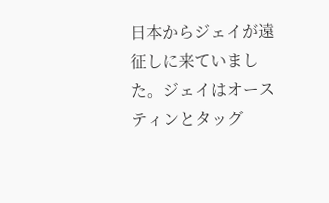日本からジェイが遠征しに来ていました。ジェイはオースティンとタッグ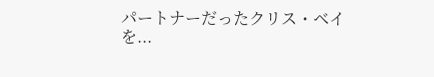パートナーだったクリス・ベイを...